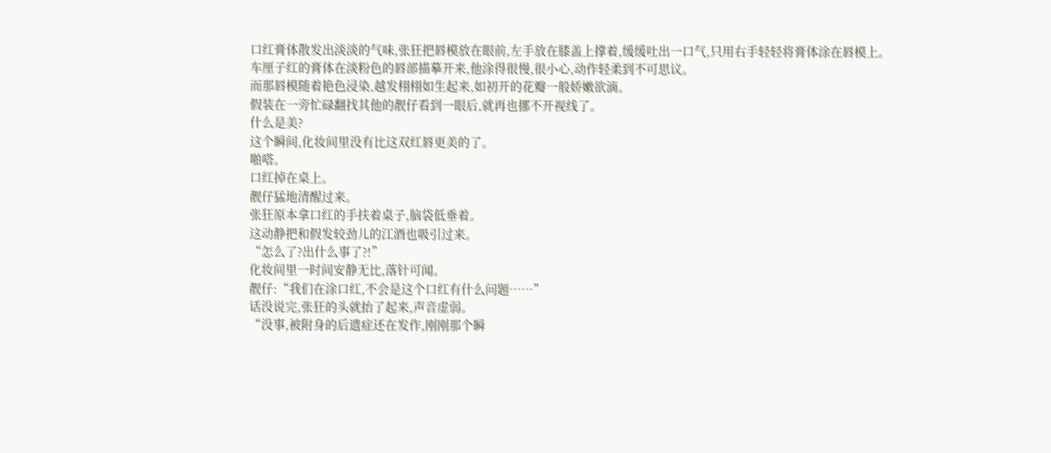口红膏体散发出淡淡的气味,张狂把唇模放在眼前,左手放在膝盖上撑着,缓缓吐出一口气,只用右手轻轻将膏体涂在唇模上。
车厘子红的膏体在淡粉色的唇部描摹开来,他涂得很慢,很小心,动作轻柔到不可思议。
而那唇模随着艳色浸染,越发栩栩如生起来,如初开的花瓣一般娇嫩欲滴。
假装在一旁忙碌翻找其他的靓仔看到一眼后,就再也挪不开视线了。
什么是美?
这个瞬间,化妆间里没有比这双红唇更美的了。
啪嗒。
口红掉在桌上。
靓仔猛地清醒过来。
张狂原本拿口红的手扶着桌子,脑袋低垂着。
这动静把和假发较劲儿的江酒也吸引过来。
“怎么了?出什么事了?!”
化妆间里一时间安静无比,落针可闻。
靓仔:“我们在涂口红,不会是这个口红有什么问题……”
话没说完,张狂的头就抬了起来,声音虚弱。
“没事,被附身的后遗症还在发作,刚刚那个瞬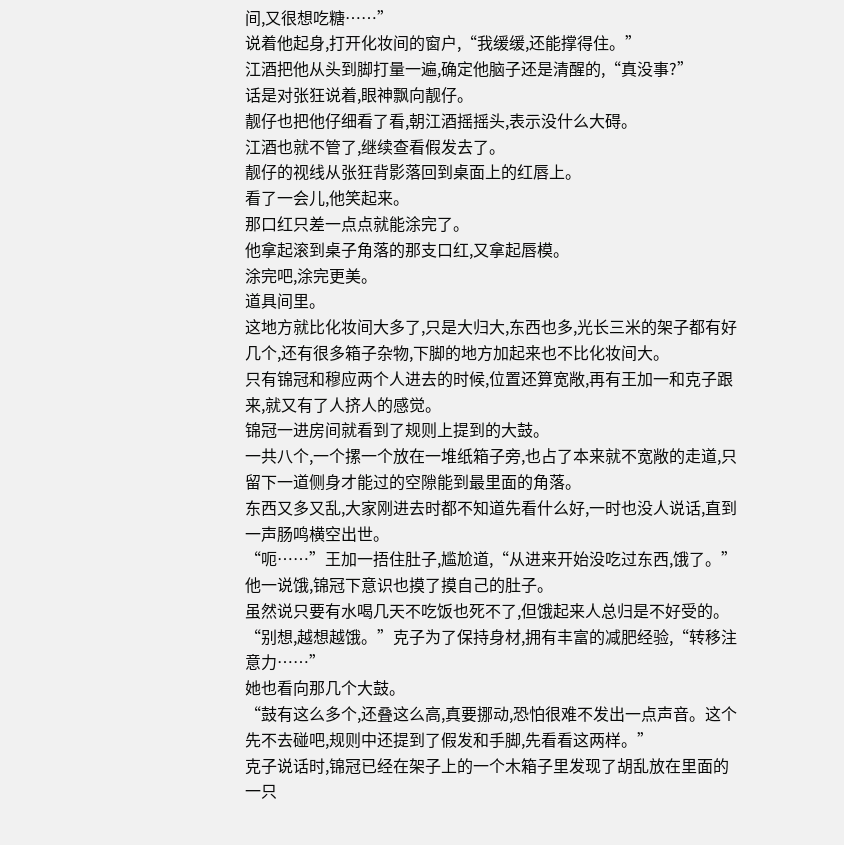间,又很想吃糖……”
说着他起身,打开化妆间的窗户,“我缓缓,还能撑得住。”
江酒把他从头到脚打量一遍,确定他脑子还是清醒的,“真没事?”
话是对张狂说着,眼神飘向靓仔。
靓仔也把他仔细看了看,朝江酒摇摇头,表示没什么大碍。
江酒也就不管了,继续查看假发去了。
靓仔的视线从张狂背影落回到桌面上的红唇上。
看了一会儿,他笑起来。
那口红只差一点点就能涂完了。
他拿起滚到桌子角落的那支口红,又拿起唇模。
涂完吧,涂完更美。
道具间里。
这地方就比化妆间大多了,只是大归大,东西也多,光长三米的架子都有好几个,还有很多箱子杂物,下脚的地方加起来也不比化妆间大。
只有锦冠和穆应两个人进去的时候,位置还算宽敞,再有王加一和克子跟来,就又有了人挤人的感觉。
锦冠一进房间就看到了规则上提到的大鼓。
一共八个,一个摞一个放在一堆纸箱子旁,也占了本来就不宽敞的走道,只留下一道侧身才能过的空隙能到最里面的角落。
东西又多又乱,大家刚进去时都不知道先看什么好,一时也没人说话,直到一声肠鸣横空出世。
“呃……”王加一捂住肚子,尴尬道,“从进来开始没吃过东西,饿了。”
他一说饿,锦冠下意识也摸了摸自己的肚子。
虽然说只要有水喝几天不吃饭也死不了,但饿起来人总归是不好受的。
“别想,越想越饿。”克子为了保持身材,拥有丰富的减肥经验,“转移注意力……”
她也看向那几个大鼓。
“鼓有这么多个,还叠这么高,真要挪动,恐怕很难不发出一点声音。这个先不去碰吧,规则中还提到了假发和手脚,先看看这两样。”
克子说话时,锦冠已经在架子上的一个木箱子里发现了胡乱放在里面的一只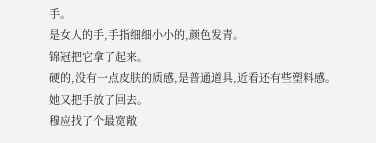手。
是女人的手,手指细细小小的,颜色发青。
锦冠把它拿了起来。
硬的,没有一点皮肤的质感,是普通道具,近看还有些塑料感。
她又把手放了回去。
穆应找了个最宽敞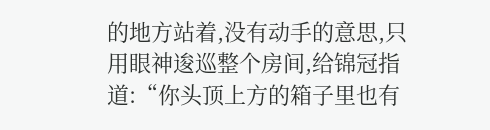的地方站着,没有动手的意思,只用眼神逡巡整个房间,给锦冠指道:“你头顶上方的箱子里也有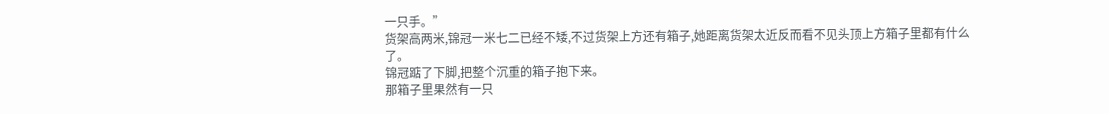一只手。”
货架高两米,锦冠一米七二已经不矮,不过货架上方还有箱子,她距离货架太近反而看不见头顶上方箱子里都有什么
了。
锦冠踮了下脚,把整个沉重的箱子抱下来。
那箱子里果然有一只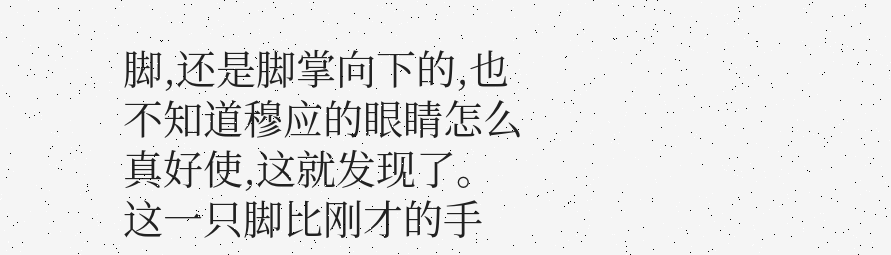脚,还是脚掌向下的,也不知道穆应的眼睛怎么真好使,这就发现了。
这一只脚比刚才的手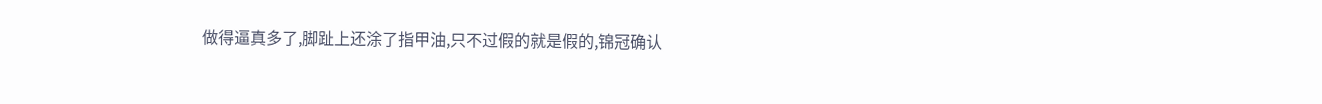做得逼真多了,脚趾上还涂了指甲油,只不过假的就是假的,锦冠确认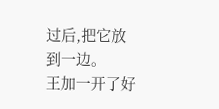过后,把它放到一边。
王加一开了好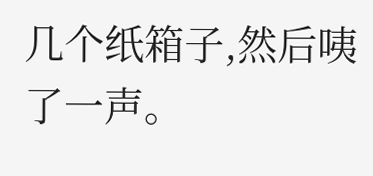几个纸箱子,然后咦了一声。